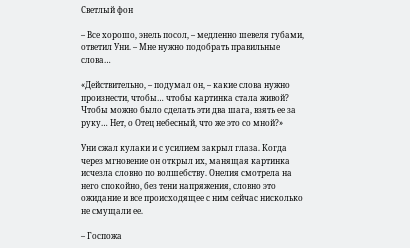Светлый фон

– Все хорошо, энель посол, – медленно шевеля губами, ответил Уни. – Мне нужно подобрать правильные слова…

«Действительно, – подумал он, – какие слова нужно произнести, чтобы… чтобы картинка стала живой? Чтобы можно было сделать эти два шага, взять ее за руку… Нет, о Отец небесный, что же это со мной?»

Уни сжал кулаки и с усилием закрыл глаза. Когда через мгновение он открыл их, манящая картинка исчезла словно по волшебству. Онелия смотрела на него спокойно, без тени напряжения, словно это ожидание и все происходящее с ним сейчас нисколько не смущали ее.

– Госпожа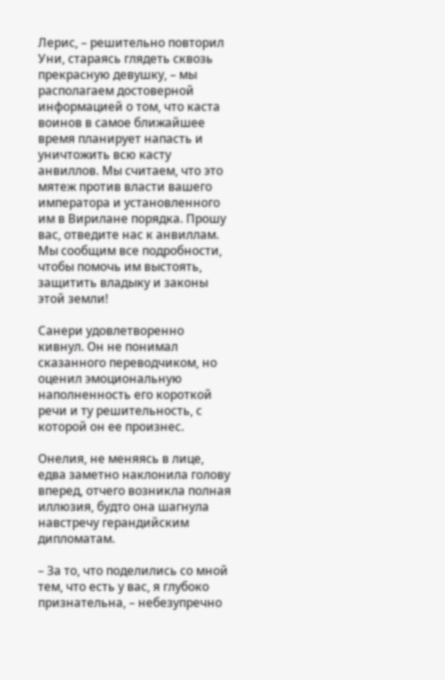Лерис, – решительно повторил Уни, стараясь глядеть сквозь прекрасную девушку, – мы располагаем достоверной информацией о том, что каста воинов в самое ближайшее время планирует напасть и уничтожить всю касту анвиллов. Мы считаем, что это мятеж против власти вашего императора и установленного им в Вирилане порядка. Прошу вас, отведите нас к анвиллам. Мы сообщим все подробности, чтобы помочь им выстоять, защитить владыку и законы этой земли!

Санери удовлетворенно кивнул. Он не понимал сказанного переводчиком, но оценил эмоциональную наполненность его короткой речи и ту решительность, с которой он ее произнес.

Онелия, не меняясь в лице, едва заметно наклонила голову вперед, отчего возникла полная иллюзия, будто она шагнула навстречу герандийским дипломатам.

– За то, что поделились со мной тем, что есть у вас, я глубоко признательна, – небезупречно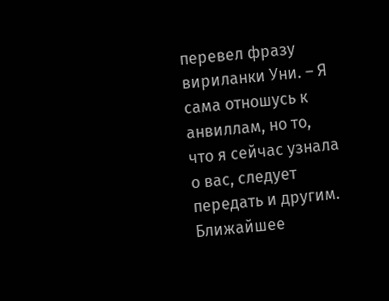перевел фразу вириланки Уни. – Я сама отношусь к анвиллам, но то, что я сейчас узнала о вас, следует передать и другим. Ближайшее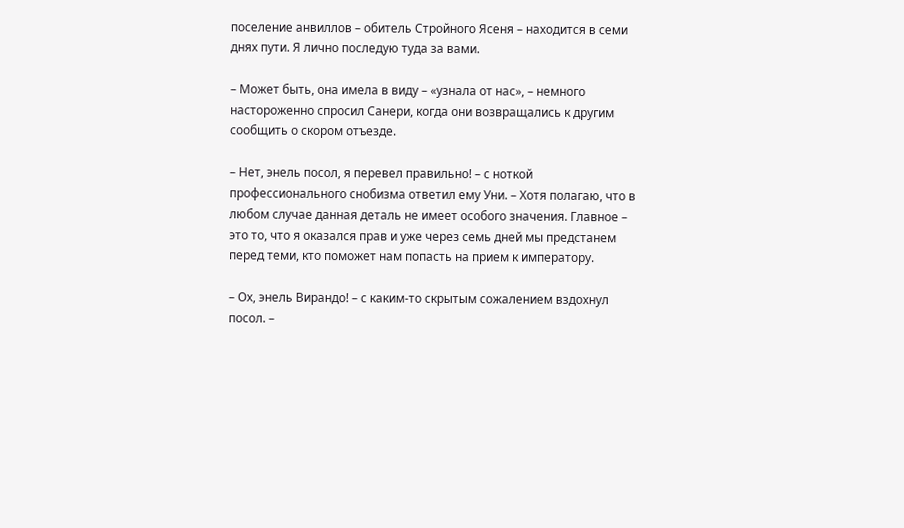поселение анвиллов – обитель Стройного Ясеня – находится в семи днях пути. Я лично последую туда за вами.

– Может быть, она имела в виду – «узнала от нас», – немного настороженно спросил Санери, когда они возвращались к другим сообщить о скором отъезде.

– Нет, энель посол, я перевел правильно! – с ноткой профессионального снобизма ответил ему Уни. – Хотя полагаю, что в любом случае данная деталь не имеет особого значения. Главное – это то, что я оказался прав и уже через семь дней мы предстанем перед теми, кто поможет нам попасть на прием к императору.

– Ох, энель Вирандо! – с каким-то скрытым сожалением вздохнул посол. –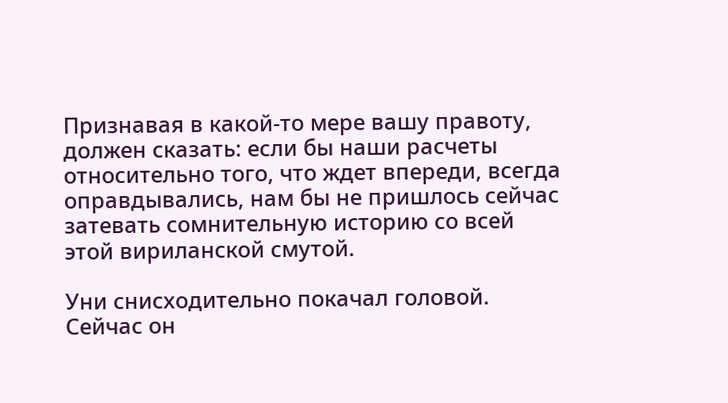Признавая в какой-то мере вашу правоту, должен сказать: если бы наши расчеты относительно того, что ждет впереди, всегда оправдывались, нам бы не пришлось сейчас затевать сомнительную историю со всей этой вириланской смутой.

Уни снисходительно покачал головой. Сейчас он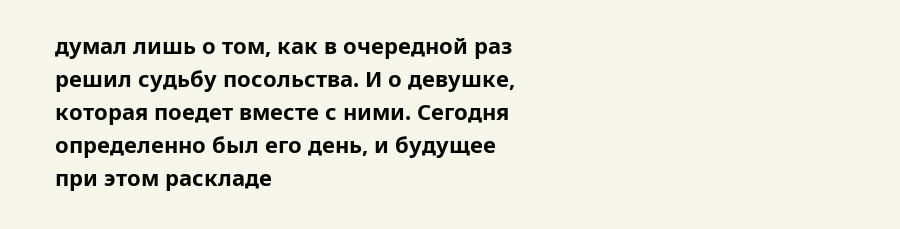думал лишь о том, как в очередной раз решил судьбу посольства. И о девушке, которая поедет вместе с ними. Сегодня определенно был его день, и будущее при этом раскладе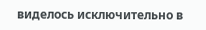виделось исключительно в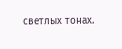светлых тонах.